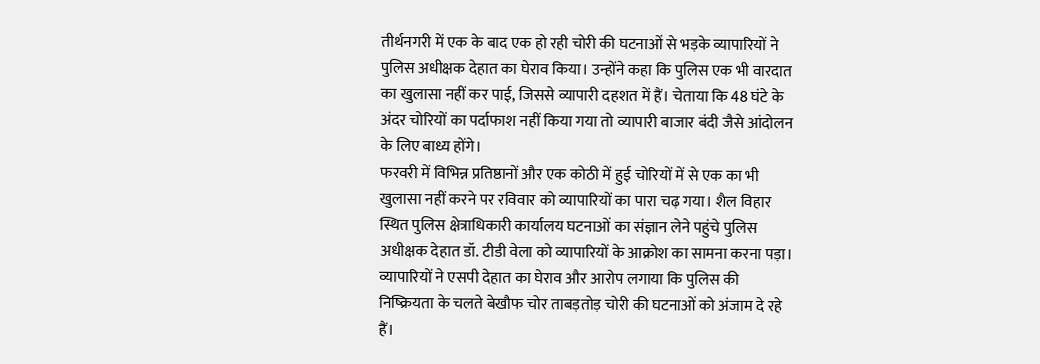तीर्थनगरी में एक के बाद एक हो रही चोरी की घटनाओं से भड़के व्यापारियों ने पुलिस अधीक्षक देहात का घेराव किया। उन्होंने कहा कि पुलिस एक भी वारदात का खुलासा नहीं कर पाई, जिससे व्यापारी दहशत में हैं। चेताया कि 48 घंटे के अंदर चोरियों का पर्दाफाश नहीं किया गया तो व्यापारी बाजार बंदी जैसे आंदोलन के लिए बाध्य होंगे।
फरवरी में विभिन्न प्रतिष्ठानों और एक कोठी में हुई चोरियों में से एक का भी खुलासा नहीं करने पर रविवार को व्यापारियों का पारा चढ़ गया। शैल विहार स्थित पुलिस क्षेत्राधिकारी कार्यालय घटनाओं का संज्ञान लेने पहुंचे पुलिस अधीक्षक देहात डॉ. टीडी वेला को व्यापारियों के आक्रोश का सामना करना पड़ा।
व्यापारियों ने एसपी देहात का घेराव और आरोप लगाया कि पुलिस की निष्क्रियता के चलते बेखौफ चोर ताबड़तोड़ चोरी की घटनाओं को अंजाम दे रहे हैं।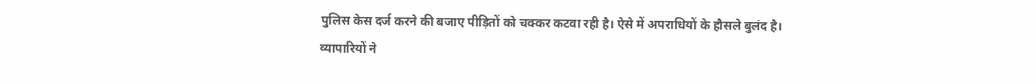पुलिस केस दर्ज करने की बजाए पीड़ितों को चक्कर कटवा रही है। ऐसे में अपराधियों के हौसले बुलंद है।
व्यापारियों ने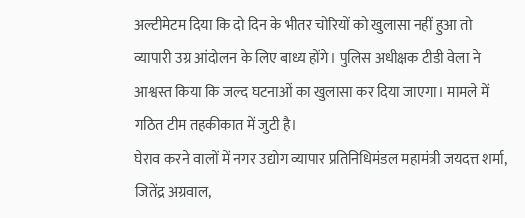अल्टीमेटम दिया कि दो दिन के भीतर चोरियों को खुलासा नहीं हुआ तो व्यापारी उग्र आंदोलन के लिए बाध्य होंगे। पुलिस अधीक्षक टीडी वेला ने आश्वस्त किया कि जल्द घटनाओं का खुलासा कर दिया जाएगा। मामले में गठित टीम तहकीकात में जुटी है।
घेराव करने वालों में नगर उद्योग व्यापार प्रतिनिधिमंडल महामंत्री जयदत्त शर्मा, जितेंद्र अग्रवाल,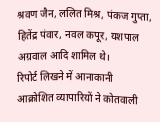श्रवण जैन, ललित मिश्र, पंकज गुप्ता, हितेंद्र पंवार, नवल कपूर, यशपाल अग्रवाल आदि शामिल थे।
रिपोर्ट लिखने में आनाकानी
आक्रोशित व्यापारियों ने कोतवाली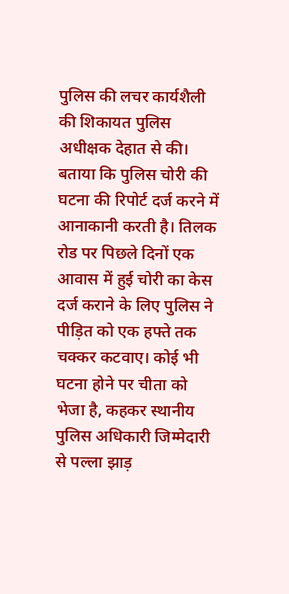पुलिस की लचर कार्यशैली की शिकायत पुलिस अधीक्षक देहात से की। बताया कि पुलिस चोरी की घटना की रिपोर्ट दर्ज करने में आनाकानी करती है। तिलक रोड पर पिछले दिनों एक आवास में हुई चोरी का केस दर्ज कराने के लिए पुलिस ने पीड़ित को एक हफ्ते तक चक्कर कटवाए। कोई भी घटना होने पर चीता को भेजा है, कहकर स्थानीय पुलिस अधिकारी जिम्मेदारी से पल्ला झाड़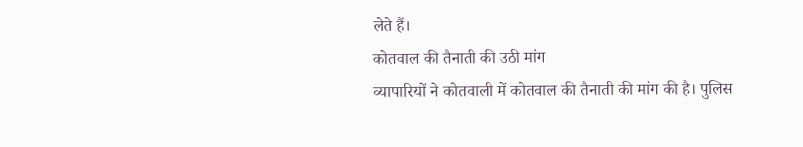लेते हैं।
कोतवाल की तैनाती की उठी मांग
व्यापारियों ने कोतवाली में कोतवाल की तैनाती की मांग की है। पुलिस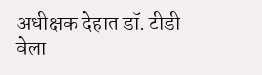अधीक्षक देहात डॉ. टीडी वेला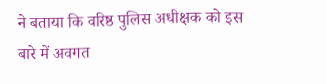ने बताया कि वरिष्ठ पुलिस अधीक्षक को इस बारे में अवगत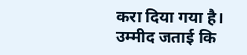करा दिया गया है। उम्मीद जताई कि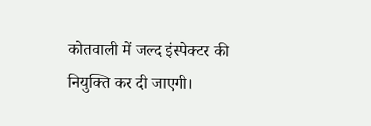कोतवाली में जल्द इंस्पेक्टर की नियुक्ति कर दी जाएगी।